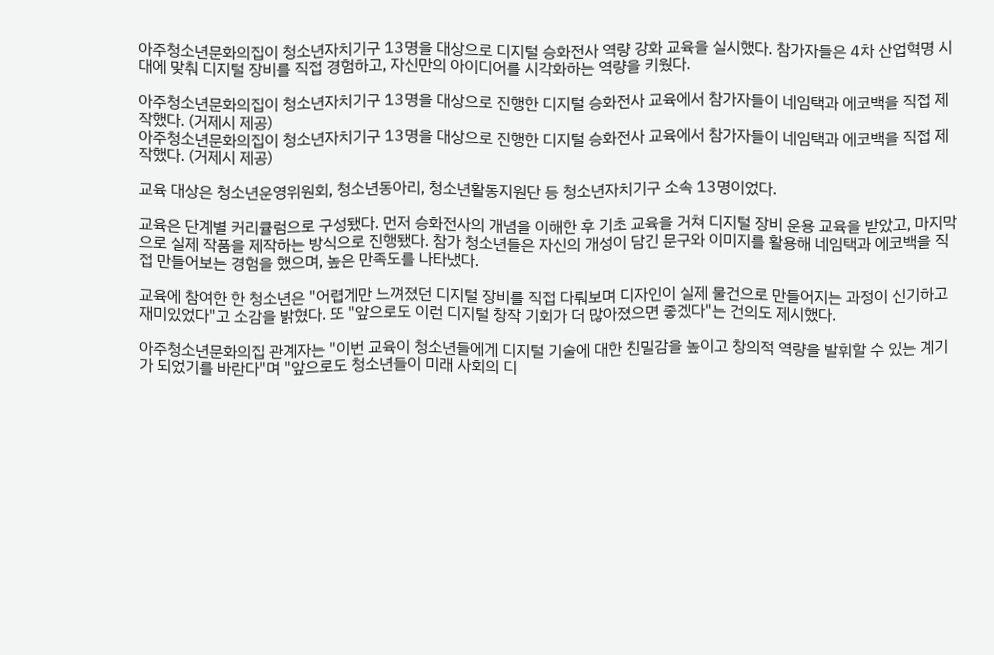아주청소년문화의집이 청소년자치기구 13명을 대상으로 디지털 승화전사 역량 강화 교육을 실시했다. 참가자들은 4차 산업혁명 시대에 맞춰 디지털 장비를 직접 경험하고, 자신만의 아이디어를 시각화하는 역량을 키웠다.

아주청소년문화의집이 청소년자치기구 13명을 대상으로 진행한 디지털 승화전사 교육에서 참가자들이 네임택과 에코백을 직접 제작했다. (거제시 제공)
아주청소년문화의집이 청소년자치기구 13명을 대상으로 진행한 디지털 승화전사 교육에서 참가자들이 네임택과 에코백을 직접 제작했다. (거제시 제공)

교육 대상은 청소년운영위원회, 청소년동아리, 청소년활동지원단 등 청소년자치기구 소속 13명이었다.

교육은 단계별 커리큘럼으로 구성됐다. 먼저 승화전사의 개념을 이해한 후 기초 교육을 거쳐 디지털 장비 운용 교육을 받았고, 마지막으로 실제 작품을 제작하는 방식으로 진행됐다. 참가 청소년들은 자신의 개성이 담긴 문구와 이미지를 활용해 네임택과 에코백을 직접 만들어보는 경험을 했으며, 높은 만족도를 나타냈다.

교육에 참여한 한 청소년은 "어렵게만 느껴졌던 디지털 장비를 직접 다뤄보며 디자인이 실제 물건으로 만들어지는 과정이 신기하고 재미있었다"고 소감을 밝혔다. 또 "앞으로도 이런 디지털 창작 기회가 더 많아졌으면 좋겠다"는 건의도 제시했다.

아주청소년문화의집 관계자는 "이번 교육이 청소년들에게 디지털 기술에 대한 친밀감을 높이고 창의적 역량을 발휘할 수 있는 계기가 되었기를 바란다"며 "앞으로도 청소년들이 미래 사회의 디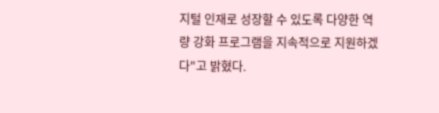지털 인재로 성장할 수 있도록 다양한 역량 강화 프로그램을 지속적으로 지원하겠다"고 밝혔다.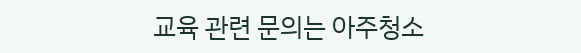교육 관련 문의는 아주청소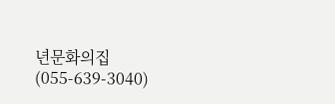년문화의집(055-639-3040)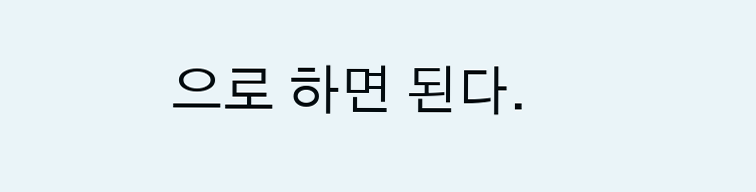으로 하면 된다.